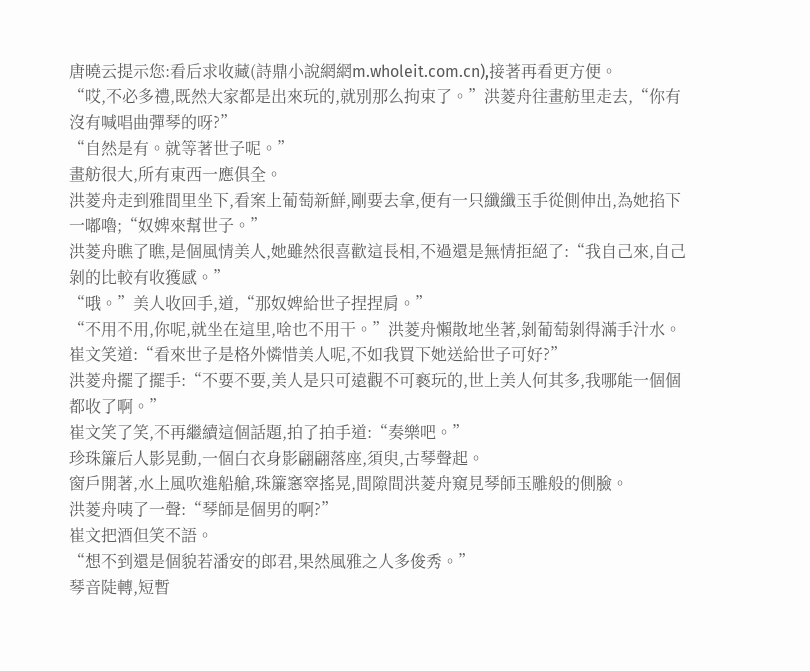唐曉云提示您:看后求收藏(詩鼎小說網網m.wholeit.com.cn),接著再看更方便。
“哎,不必多禮,既然大家都是出來玩的,就別那么拘束了。”洪菱舟往畫舫里走去,“你有沒有喊唱曲彈琴的呀?”
“自然是有。就等著世子呢。”
畫舫很大,所有東西一應俱全。
洪菱舟走到雅間里坐下,看案上葡萄新鮮,剛要去拿,便有一只纖纖玉手從側伸出,為她掐下一嘟嚕;“奴婢來幫世子。”
洪菱舟瞧了瞧,是個風情美人,她雖然很喜歡這長相,不過還是無情拒絕了:“我自己來,自己剝的比較有收獲感。”
“哦。”美人收回手,道,“那奴婢給世子捏捏肩。”
“不用不用,你呢,就坐在這里,啥也不用干。”洪菱舟懶散地坐著,剝葡萄剝得滿手汁水。
崔文笑道:“看來世子是格外憐惜美人呢,不如我買下她送給世子可好?”
洪菱舟擺了擺手:“不要不要,美人是只可遠觀不可褻玩的,世上美人何其多,我哪能一個個都收了啊。”
崔文笑了笑,不再繼續這個話題,拍了拍手道:“奏樂吧。”
珍珠簾后人影晃動,一個白衣身影翩翩落座,須臾,古琴聲起。
窗戶開著,水上風吹進船艙,珠簾窸窣搖晃,間隙間洪菱舟窺見琴師玉雕般的側臉。
洪菱舟咦了一聲:“琴師是個男的啊?”
崔文把酒但笑不語。
“想不到還是個貌若潘安的郎君,果然風雅之人多俊秀。”
琴音陡轉,短暫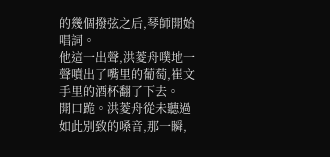的幾個撥弦之后,琴師開始唱詞。
他這一出聲,洪菱舟噗地一聲噴出了嘴里的葡萄,崔文手里的酒杯翻了下去。
開口跪。洪菱舟從未聽過如此別致的嗓音,那一瞬,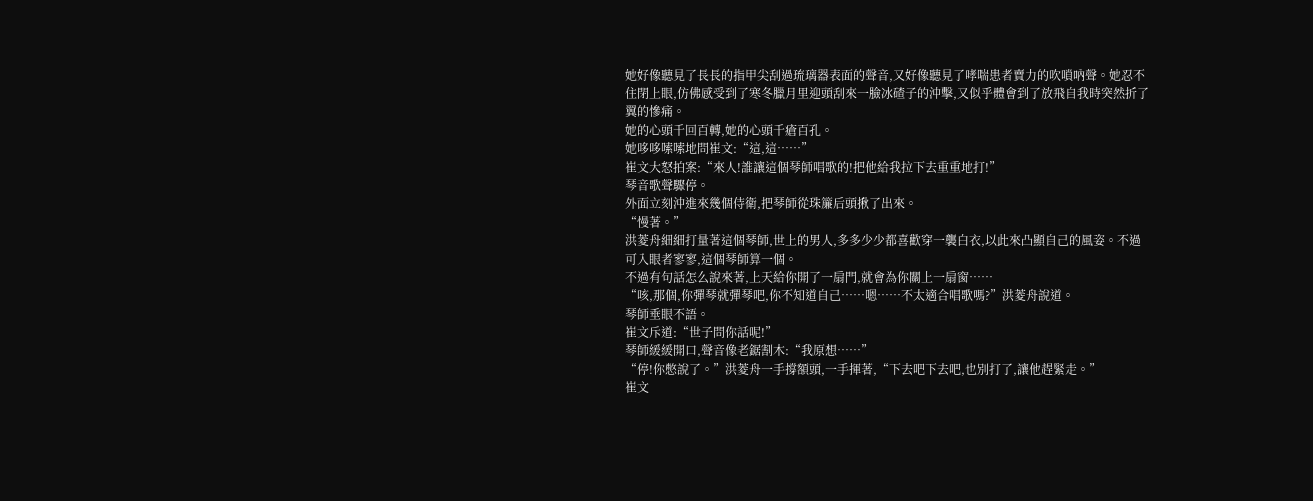她好像聽見了長長的指甲尖刮過琉璃器表面的聲音,又好像聽見了哮喘患者賣力的吹嗩吶聲。她忍不住閉上眼,仿佛感受到了寒冬臘月里迎頭刮來一臉冰碴子的沖擊,又似乎體會到了放飛自我時突然折了翼的慘痛。
她的心頭千回百轉,她的心頭千瘡百孔。
她哆哆嗦嗦地問崔文:“這,這……”
崔文大怒拍案:“來人!誰讓這個琴師唱歌的!把他給我拉下去重重地打!”
琴音歌聲驟停。
外面立刻沖進來幾個侍衛,把琴師從珠簾后頭揪了出來。
“慢著。”
洪菱舟細細打量著這個琴師,世上的男人,多多少少都喜歡穿一襲白衣,以此來凸顯自己的風姿。不過可入眼者寥寥,這個琴師算一個。
不過有句話怎么說來著,上天給你開了一扇門,就會為你關上一扇窗……
“咳,那個,你彈琴就彈琴吧,你不知道自己……嗯……不太適合唱歌嗎?”洪菱舟說道。
琴師垂眼不語。
崔文斥道:“世子問你話呢!”
琴師緩緩開口,聲音像老鋸割木:“我原想……”
“停!你憋說了。”洪菱舟一手撐額頭,一手揮著,“下去吧下去吧,也別打了,讓他趕緊走。”
崔文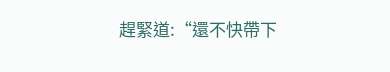趕緊道:“還不快帶下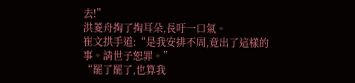去!”
洪菱舟掏了掏耳朵,長吁一口氣。
崔文拱手道:“是我安排不周,竟出了這樣的事。請世子恕罪。”
“罷了罷了,也算我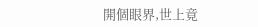開個眼界,世上竟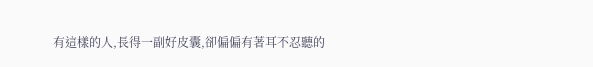有這樣的人,長得一副好皮囊,卻偏偏有著耳不忍聽的